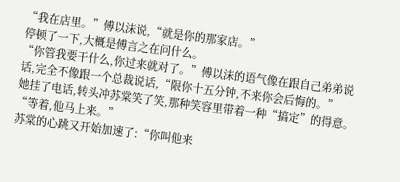“我在店里。”傅以沫说,“就是你的那家店。”
停顿了一下,大概是傅言之在问什么。
“你管我要干什么,你过来就对了。”傅以沫的语气像在跟自己弟弟说话,完全不像跟一个总裁说话,“限你十五分钟,不来你会后悔的。”
她挂了电话,转头冲苏棠笑了笑,那种笑容里带着一种“搞定”的得意。
“等着,他马上来。”
苏棠的心跳又开始加速了:“你叫他来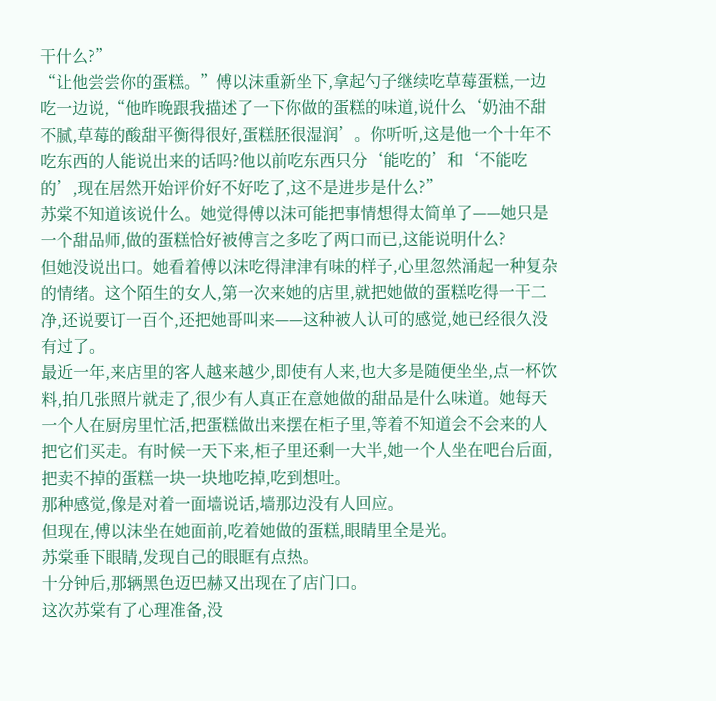干什么?”
“让他尝尝你的蛋糕。”傅以沫重新坐下,拿起勺子继续吃草莓蛋糕,一边吃一边说,“他昨晚跟我描述了一下你做的蛋糕的味道,说什么‘奶油不甜不腻,草莓的酸甜平衡得很好,蛋糕胚很湿润’。你听听,这是他一个十年不吃东西的人能说出来的话吗?他以前吃东西只分‘能吃的’和‘不能吃的’,现在居然开始评价好不好吃了,这不是进步是什么?”
苏棠不知道该说什么。她觉得傅以沫可能把事情想得太简单了——她只是一个甜品师,做的蛋糕恰好被傅言之多吃了两口而已,这能说明什么?
但她没说出口。她看着傅以沫吃得津津有味的样子,心里忽然涌起一种复杂的情绪。这个陌生的女人,第一次来她的店里,就把她做的蛋糕吃得一干二净,还说要订一百个,还把她哥叫来——这种被人认可的感觉,她已经很久没有过了。
最近一年,来店里的客人越来越少,即使有人来,也大多是随便坐坐,点一杯饮料,拍几张照片就走了,很少有人真正在意她做的甜品是什么味道。她每天一个人在厨房里忙活,把蛋糕做出来摆在柜子里,等着不知道会不会来的人把它们买走。有时候一天下来,柜子里还剩一大半,她一个人坐在吧台后面,把卖不掉的蛋糕一块一块地吃掉,吃到想吐。
那种感觉,像是对着一面墙说话,墙那边没有人回应。
但现在,傅以沫坐在她面前,吃着她做的蛋糕,眼睛里全是光。
苏棠垂下眼睛,发现自己的眼眶有点热。
十分钟后,那辆黑色迈巴赫又出现在了店门口。
这次苏棠有了心理准备,没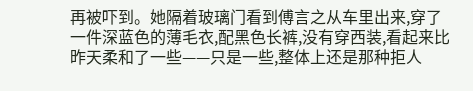再被吓到。她隔着玻璃门看到傅言之从车里出来,穿了一件深蓝色的薄毛衣,配黑色长裤,没有穿西装,看起来比昨天柔和了一些——只是一些,整体上还是那种拒人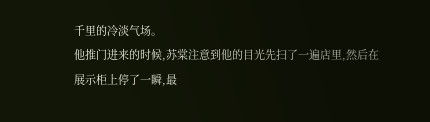千里的冷淡气场。
他推门进来的时候,苏棠注意到他的目光先扫了一遍店里,然后在展示柜上停了一瞬,最